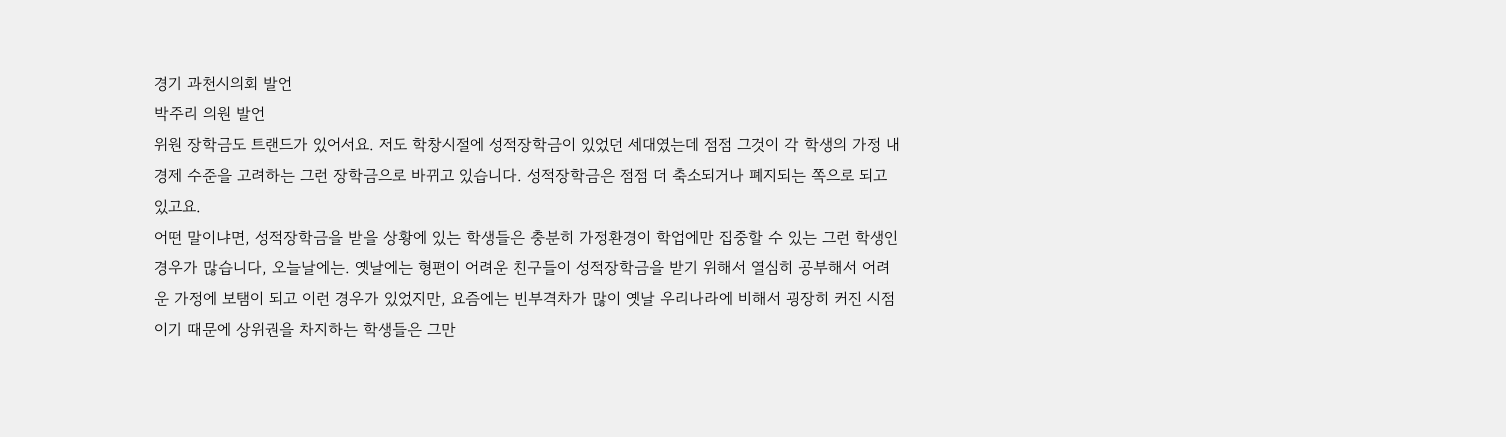경기 과천시의회 발언
박주리 의원 발언
위원 장학금도 트랜드가 있어서요. 저도 학창시절에 성적장학금이 있었던 세대였는데 점점 그것이 각 학생의 가정 내 경제 수준을 고려하는 그런 장학금으로 바뀌고 있습니다. 성적장학금은 점점 더 축소되거나 폐지되는 쪽으로 되고 있고요.
어떤 말이냐면, 성적장학금을 받을 상황에 있는 학생들은 충분히 가정환경이 학업에만 집중할 수 있는 그런 학생인 경우가 많습니다, 오늘날에는. 옛날에는 형편이 어려운 친구들이 성적장학금을 받기 위해서 열심히 공부해서 어려운 가정에 보탬이 되고 이런 경우가 있었지만, 요즘에는 빈부격차가 많이 옛날 우리나라에 비해서 굉장히 커진 시점이기 때문에 상위권을 차지하는 학생들은 그만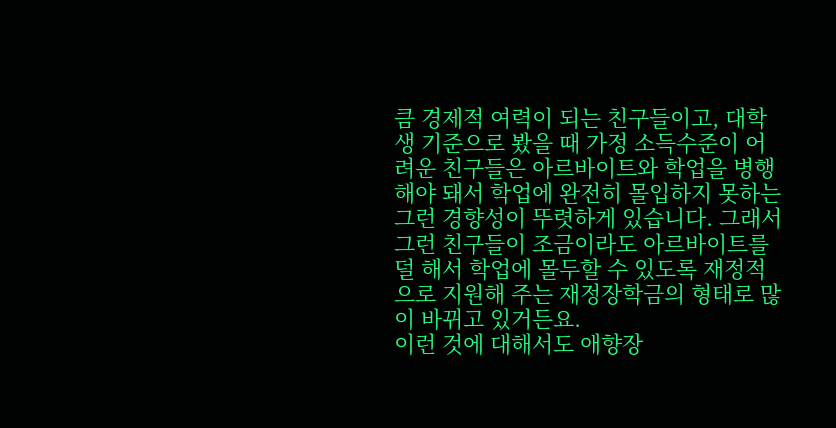큼 경제적 여력이 되는 친구들이고, 대학생 기준으로 봤을 때 가정 소득수준이 어려운 친구들은 아르바이트와 학업을 병행해야 돼서 학업에 완전히 몰입하지 못하는 그런 경향성이 뚜렷하게 있습니다. 그래서 그런 친구들이 조금이라도 아르바이트를 덜 해서 학업에 몰두할 수 있도록 재정적으로 지원해 주는 재정장학금의 형태로 많이 바뀌고 있거든요.
이런 것에 대해서도 애향장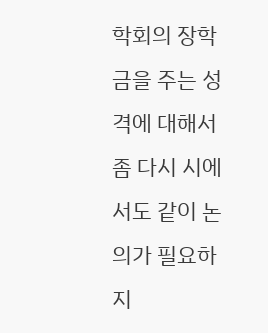학회의 장학금을 주는 성격에 대해서 좀 다시 시에서도 같이 논의가 필요하지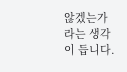않겠는가라는 생각이 듭니다.